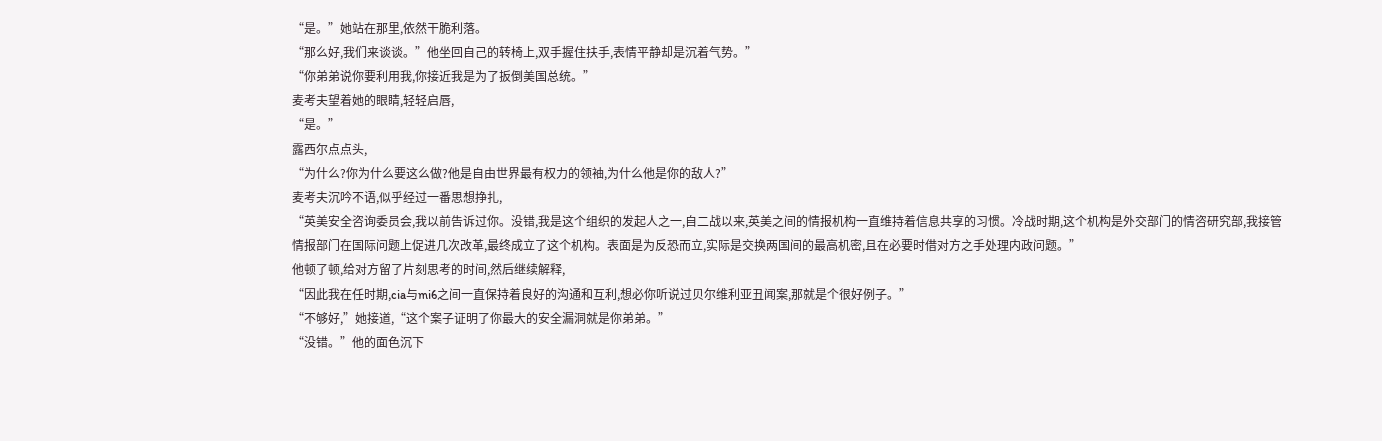“是。”她站在那里,依然干脆利落。
“那么好,我们来谈谈。”他坐回自己的转椅上,双手握住扶手,表情平静却是沉着气势。”
“你弟弟说你要利用我,你接近我是为了扳倒美国总统。”
麦考夫望着她的眼睛,轻轻启唇,
“是。”
露西尔点点头,
“为什么?你为什么要这么做?他是自由世界最有权力的领袖,为什么他是你的敌人?”
麦考夫沉吟不语,似乎经过一番思想挣扎,
“英美安全咨询委员会,我以前告诉过你。没错,我是这个组织的发起人之一,自二战以来,英美之间的情报机构一直维持着信息共享的习惯。冷战时期,这个机构是外交部门的情咨研究部,我接管情报部门在国际问题上促进几次改革,最终成立了这个机构。表面是为反恐而立,实际是交换两国间的最高机密,且在必要时借对方之手处理内政问题。”
他顿了顿,给对方留了片刻思考的时间,然后继续解释,
“因此我在任时期,cia与mi6之间一直保持着良好的沟通和互利,想必你听说过贝尔维利亚丑闻案,那就是个很好例子。”
“不够好,”她接道,“这个案子证明了你最大的安全漏洞就是你弟弟。”
“没错。”他的面色沉下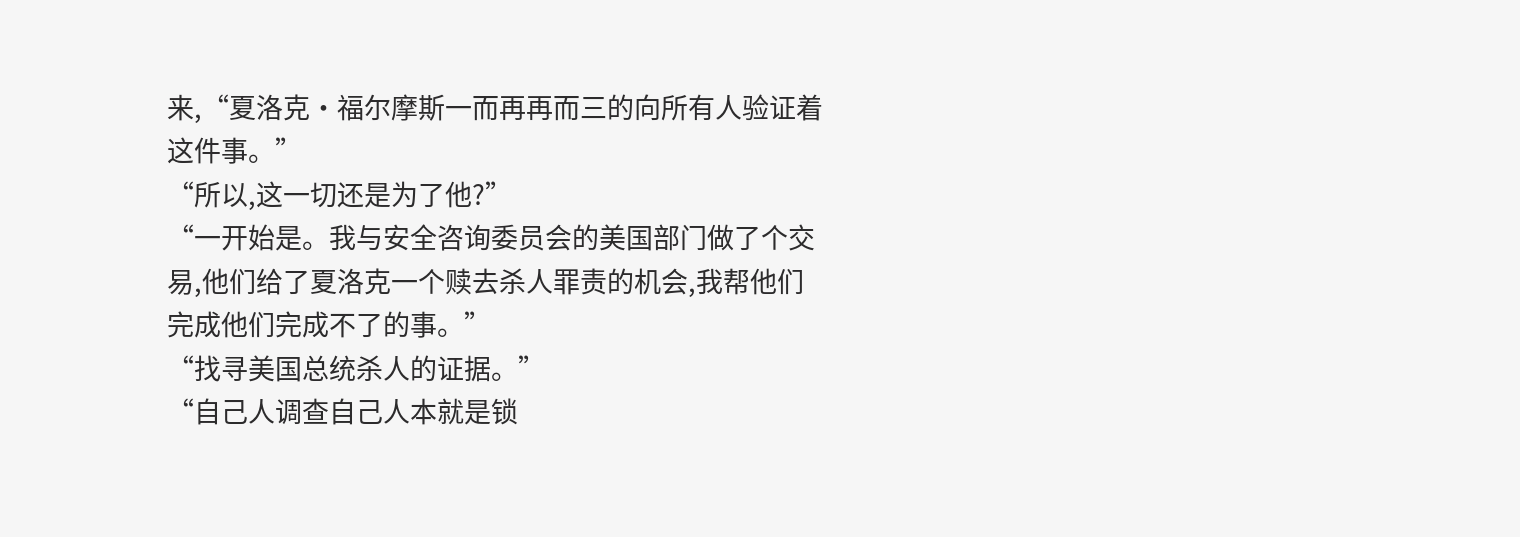来,“夏洛克·福尔摩斯一而再再而三的向所有人验证着这件事。”
“所以,这一切还是为了他?”
“一开始是。我与安全咨询委员会的美国部门做了个交易,他们给了夏洛克一个赎去杀人罪责的机会,我帮他们完成他们完成不了的事。”
“找寻美国总统杀人的证据。”
“自己人调查自己人本就是锁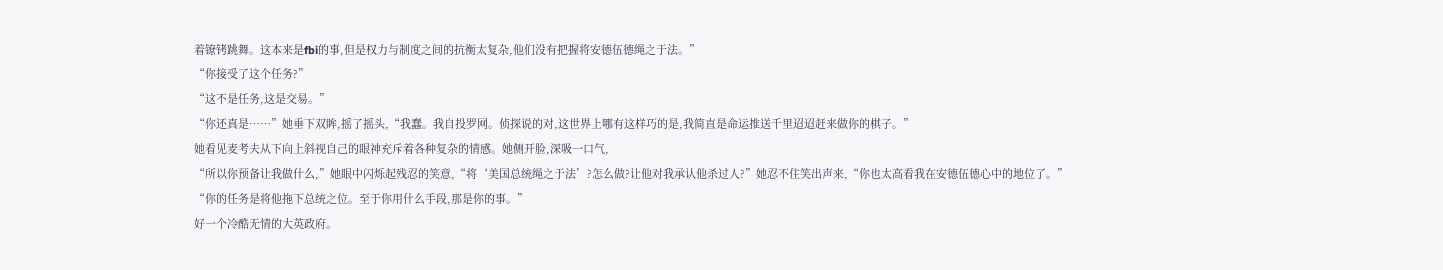着镣铐跳舞。这本来是fbi的事,但是权力与制度之间的抗衡太复杂,他们没有把握将安德伍德绳之于法。”
“你接受了这个任务?”
“这不是任务,这是交易。”
“你还真是……”她垂下双眸,摇了摇头,“我蠢。我自投罗网。侦探说的对,这世界上哪有这样巧的是,我简直是命运推送千里迢迢赶来做你的棋子。”
她看见麦考夫从下向上斜视自己的眼神充斥着各种复杂的情感。她侧开脸,深吸一口气,
“所以你预备让我做什么,”她眼中闪烁起残忍的笑意,“将‘美国总统绳之于法’?怎么做?让他对我承认他杀过人?”她忍不住笑出声来,“你也太高看我在安德伍德心中的地位了。”
“你的任务是将他拖下总统之位。至于你用什么手段,那是你的事。”
好一个冷酷无情的大英政府。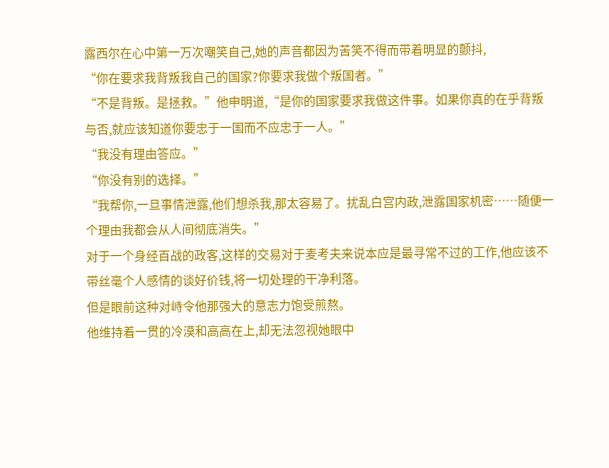露西尔在心中第一万次嘲笑自己,她的声音都因为苦笑不得而带着明显的颤抖,
“你在要求我背叛我自己的国家?你要求我做个叛国者。”
“不是背叛。是拯救。”他申明道,“是你的国家要求我做这件事。如果你真的在乎背叛与否,就应该知道你要忠于一国而不应忠于一人。”
“我没有理由答应。”
“你没有别的选择。”
“我帮你,一旦事情泄露,他们想杀我,那太容易了。扰乱白宫内政,泄露国家机密……随便一个理由我都会从人间彻底消失。”
对于一个身经百战的政客,这样的交易对于麦考夫来说本应是最寻常不过的工作,他应该不带丝毫个人感情的谈好价钱,将一切处理的干净利落。
但是眼前这种对峙令他那强大的意志力饱受煎熬。
他维持着一贯的冷漠和高高在上,却无法忽视她眼中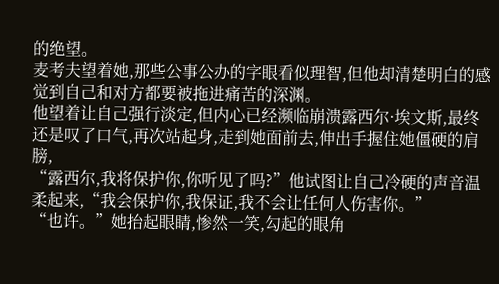的绝望。
麦考夫望着她,那些公事公办的字眼看似理智,但他却清楚明白的感觉到自己和对方都要被拖进痛苦的深渊。
他望着让自己强行淡定,但内心已经濒临崩溃露西尔·埃文斯,最终还是叹了口气,再次站起身,走到她面前去,伸出手握住她僵硬的肩膀,
“露西尔,我将保护你,你听见了吗?”他试图让自己冷硬的声音温柔起来,“我会保护你,我保证,我不会让任何人伤害你。”
“也许。”她抬起眼睛,惨然一笑,勾起的眼角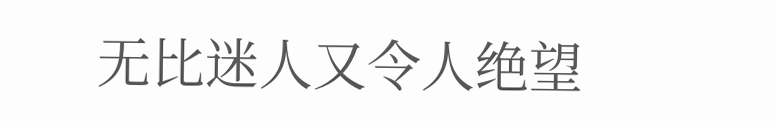无比迷人又令人绝望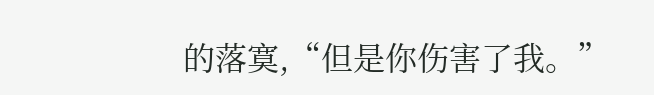的落寞,“但是你伤害了我。”